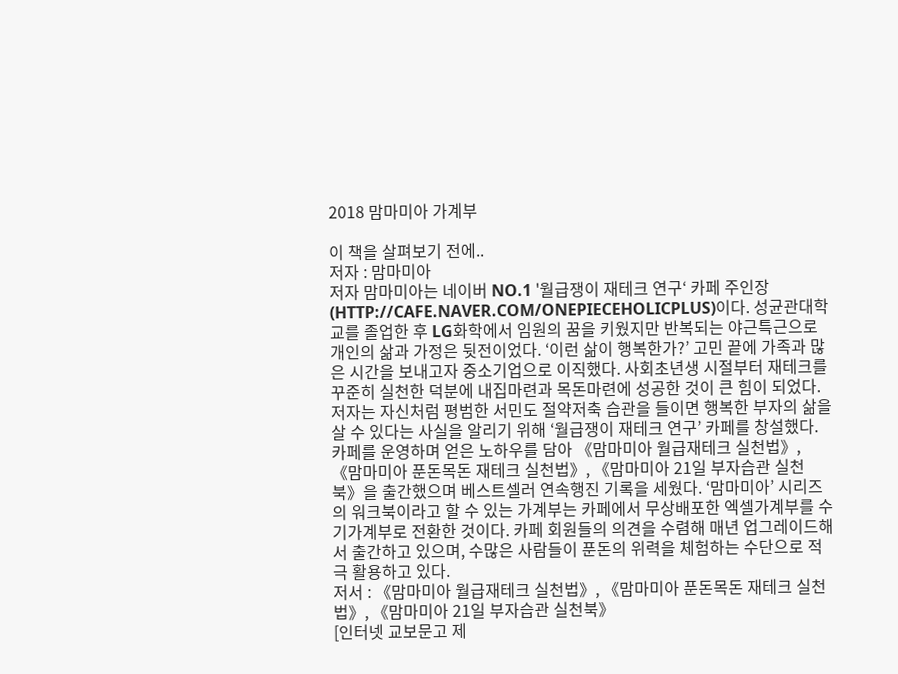2018 맘마미아 가계부

이 책을 살펴보기 전에..
저자 : 맘마미아
저자 맘마미아는 네이버 NO.1 '월급쟁이 재테크 연구‘ 카페 주인장(HTTP://CAFE.NAVER.COM/ONEPIECEHOLICPLUS)이다. 성균관대학교를 졸업한 후 LG화학에서 임원의 꿈을 키웠지만 반복되는 야근특근으로 개인의 삶과 가정은 뒷전이었다. ‘이런 삶이 행복한가?’ 고민 끝에 가족과 많은 시간을 보내고자 중소기업으로 이직했다. 사회초년생 시절부터 재테크를 꾸준히 실천한 덕분에 내집마련과 목돈마련에 성공한 것이 큰 힘이 되었다. 저자는 자신처럼 평범한 서민도 절약저축 습관을 들이면 행복한 부자의 삶을 살 수 있다는 사실을 알리기 위해 ‘월급쟁이 재테크 연구’ 카페를 창설했다.
카페를 운영하며 얻은 노하우를 담아 《맘마미아 월급재테크 실천법》, 《맘마미아 푼돈목돈 재테크 실천법》, 《맘마미아 21일 부자습관 실천북》을 출간했으며 베스트셀러 연속행진 기록을 세웠다. ‘맘마미아’ 시리즈의 워크북이라고 할 수 있는 가계부는 카페에서 무상배포한 엑셀가계부를 수기가계부로 전환한 것이다. 카페 회원들의 의견을 수렴해 매년 업그레이드해서 출간하고 있으며, 수많은 사람들이 푼돈의 위력을 체험하는 수단으로 적극 활용하고 있다.
저서 : 《맘마미아 월급재테크 실천법》, 《맘마미아 푼돈목돈 재테크 실천법》, 《맘마미아 21일 부자습관 실천북》
[인터넷 교보문고 제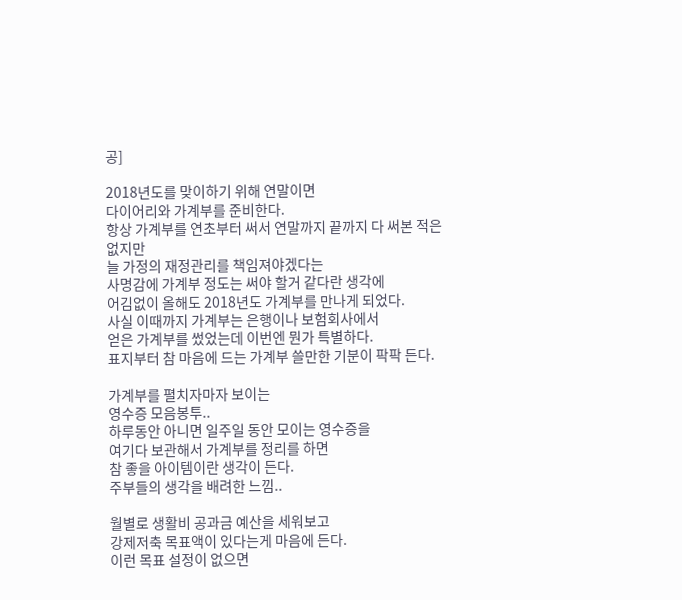공]

2018년도를 맞이하기 위해 연말이면
다이어리와 가계부를 준비한다.
항상 가계부를 연초부터 써서 연말까지 끝까지 다 써본 적은 없지만
늘 가정의 재정관리를 책임져야겠다는
사명감에 가계부 정도는 써야 할거 같다란 생각에
어김없이 올해도 2018년도 가계부를 만나게 되었다.
사실 이때까지 가계부는 은행이나 보험회사에서
얻은 가계부를 썼었는데 이번엔 뭔가 특별하다.
표지부터 참 마음에 드는 가계부 쓸만한 기분이 팍팍 든다.

가계부를 펼치자마자 보이는
영수증 모음봉투..
하루동안 아니면 일주일 동안 모이는 영수증을
여기다 보관해서 가계부를 정리를 하면
참 좋을 아이템이란 생각이 든다.
주부들의 생각을 배려한 느낌..

월별로 생활비 공과금 예산을 세워보고
강제저축 목표액이 있다는게 마음에 든다.
이런 목표 설정이 없으면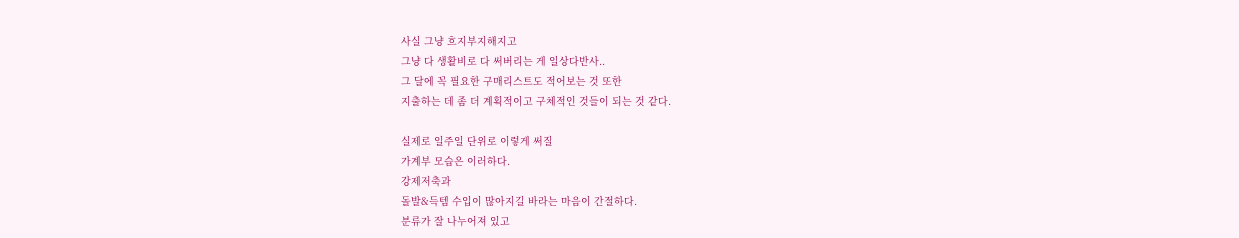사실 그냥 흐지부지해지고
그냥 다 생활비로 다 써버리는 게 일상다반사..
그 달에 꼭 필요한 구매리스트도 적어보는 것 또한
지출하는 데 좀 더 계획적이고 구체적인 것들이 되는 것 같다.

실제로 일주일 단위로 이렇게 써질
가계부 모습은 이러하다.
강제저축과
돌발&득템 수입이 많아지길 바라는 마음이 간절하다.
분류가 잘 나누어져 있고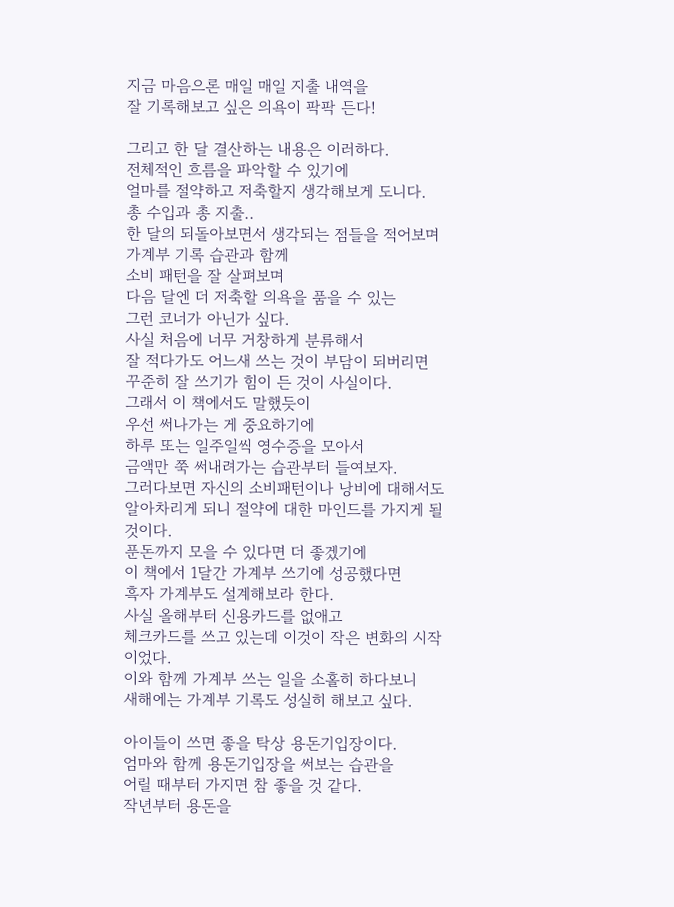지금 마음으론 매일 매일 지출 내역을
잘 기록해보고 싶은 의욕이 팍팍 든다!

그리고 한 달 결산하는 내용은 이러하다.
전체적인 흐름을 파악할 수 있기에
얼마를 절약하고 저축할지 생각해보게 도니다.
총 수입과 총 지출..
한 달의 되돌아보면서 생각되는 점들을 적어보며
가계부 기록 습관과 함께
소비 패턴을 잘 살펴보며
다음 달엔 더 저축할 의욕을 품을 수 있는
그런 코너가 아닌가 싶다.
사실 처음에 너무 거창하게 분류해서
잘 적다가도 어느새 쓰는 것이 부담이 되버리면
꾸준히 잘 쓰기가 힘이 든 것이 사실이다.
그래서 이 책에서도 말했듯이
우선 써나가는 게 중요하기에
하루 또는 일주일씩 영수증을 모아서
금액만 쭉 써내려가는 습관부터 들여보자.
그러다보면 자신의 소비패턴이나 낭비에 대해서도
알아차리게 되니 절약에 대한 마인드를 가지게 될 것이다.
푼돈까지 모을 수 있다면 더 좋겠기에
이 책에서 1달간 가계부 쓰기에 성공했다면
흑자 가계부도 설계해보라 한다.
사실 올해부터 신용카드를 없애고
체크카드를 쓰고 있는데 이것이 작은 변화의 시작이었다.
이와 함께 가계부 쓰는 일을 소홀히 하다보니
새해에는 가계부 기록도 성실히 해보고 싶다.

아이들이 쓰면 좋을 탁상 용돈기입장이다.
엄마와 함께 용돈기입장을 써보는 습관을
어릴 때부터 가지면 참 좋을 것 같다.
작년부터 용돈을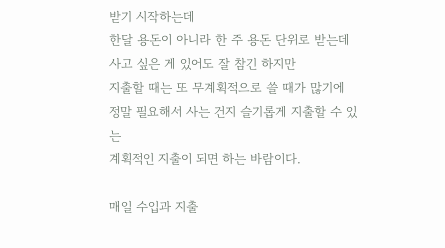받기 시작하는데
한달 용돈이 아니라 한 주 용돈 단위로 받는데
사고 싶은 게 있어도 잘 참긴 하지만
지출할 때는 또 무계획적으로 쓸 때가 많기에
정말 필요해서 사는 건지 슬기롭게 지출할 수 있는
계획적인 지출이 되면 하는 바람이다.

매일 수입과 지출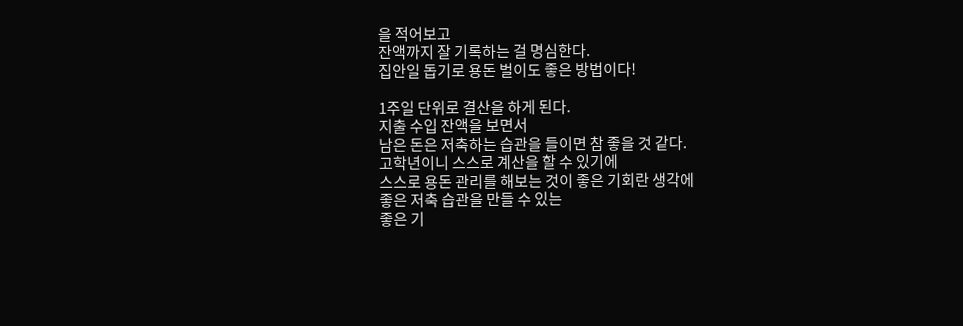을 적어보고
잔액까지 잘 기록하는 걸 명심한다.
집안일 돕기로 용돈 벌이도 좋은 방법이다!

1주일 단위로 결산을 하게 된다.
지출 수입 잔액을 보면서
남은 돈은 저축하는 습관을 들이면 참 좋을 것 같다.
고학년이니 스스로 계산을 할 수 있기에
스스로 용돈 관리를 해보는 것이 좋은 기회란 생각에
좋은 저축 습관을 만들 수 있는
좋은 기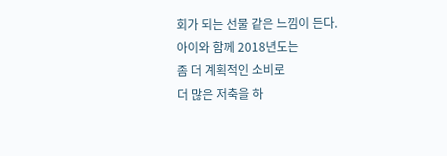회가 되는 선물 같은 느낌이 든다.
아이와 함께 2018년도는
좀 더 계획적인 소비로
더 많은 저축을 하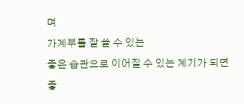며
가계부를 잘 쓸 수 있는
좋은 습관으로 이어질 수 있는 계기가 되면 좋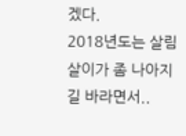겠다.
2018년도는 살림살이가 좀 나아지길 바라면서..